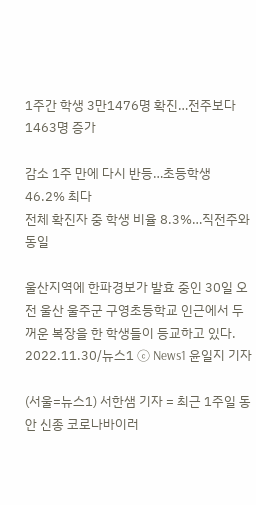1주간 학생 3만1476명 확진…전주보다 1463명 증가

감소 1주 만에 다시 반등…초등학생 46.2% 최다
전체 확진자 중 학생 비율 8.3%…직전주와 동일

울산지역에 한파경보가 발효 중인 30일 오전 울산 울주군 구영초등학교 인근에서 두꺼운 복장을 한 학생들이 등교하고 있다. 2022.11.30/뉴스1 ⓒ News1 윤일지 기자

(서울=뉴스1) 서한샘 기자 = 최근 1주일 동안 신종 코로나바이러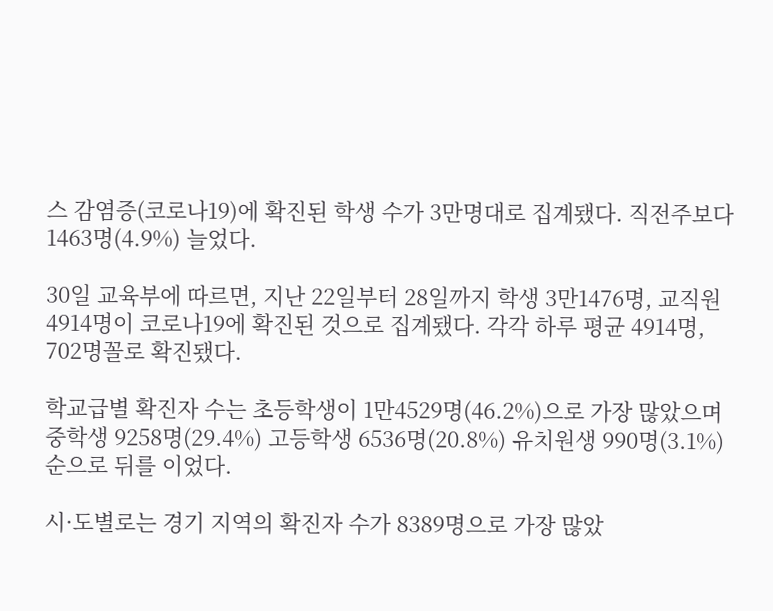스 감염증(코로나19)에 확진된 학생 수가 3만명대로 집계됐다. 직전주보다 1463명(4.9%) 늘었다.

30일 교육부에 따르면, 지난 22일부터 28일까지 학생 3만1476명, 교직원 4914명이 코로나19에 확진된 것으로 집계됐다. 각각 하루 평균 4914명, 702명꼴로 확진됐다.

학교급별 확진자 수는 초등학생이 1만4529명(46.2%)으로 가장 많았으며 중학생 9258명(29.4%) 고등학생 6536명(20.8%) 유치원생 990명(3.1%) 순으로 뒤를 이었다.

시·도별로는 경기 지역의 확진자 수가 8389명으로 가장 많았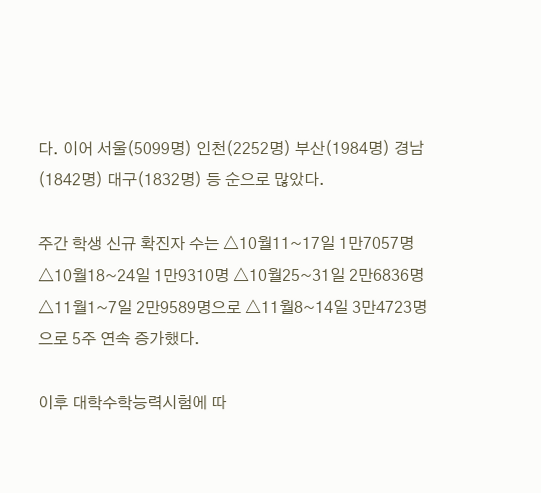다. 이어 서울(5099명) 인천(2252명) 부산(1984명) 경남(1842명) 대구(1832명) 등 순으로 많았다.

주간 학생 신규 확진자 수는 △10월11~17일 1만7057명 △10월18~24일 1만9310명 △10월25~31일 2만6836명 △11월1~7일 2만9589명으로 △11월8~14일 3만4723명으로 5주 연속 증가했다.

이후 대학수학능력시험에 따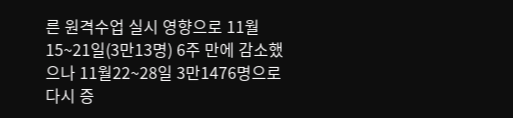른 원격수업 실시 영향으로 11월15~21일(3만13명) 6주 만에 감소했으나 11월22~28일 3만1476명으로 다시 증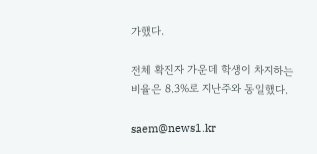가했다.

전체 확진자 가운데 학생이 차지하는 비율은 8.3%로 지난주와 동일했다.

saem@news1.kr